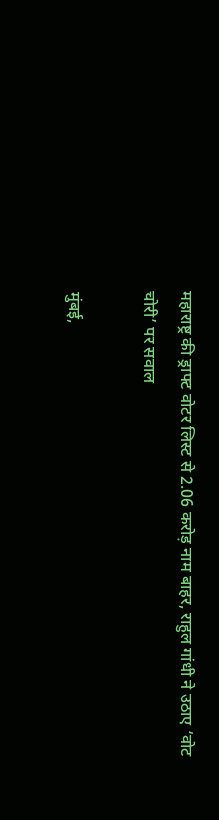महाराष्ट्र की ड्राफ्ट वोटर लिस्ट से 2.06 करोड़ नाम बाहर, राहुल गांधी ने उठाए ‘वोट चोरी’ पर सवाल

मुंबई,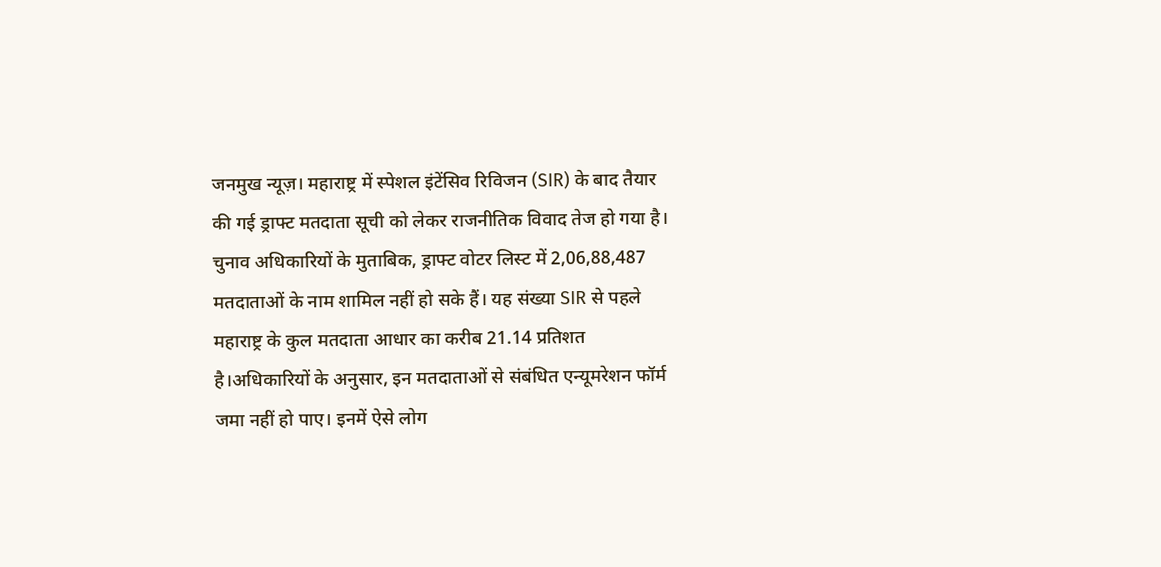जनमुख न्यूज़। महाराष्ट्र में स्पेशल इंटेंसिव रिविजन (SIR) के बाद तैयार की गई ड्राफ्ट मतदाता सूची को लेकर राजनीतिक विवाद तेज हो गया है। चुनाव अधिकारियों के मुताबिक, ड्राफ्ट वोटर लिस्ट में 2,06,88,487 मतदाताओं के नाम शामिल नहीं हो सके हैं। यह संख्या SIR से पहले महाराष्ट्र के कुल मतदाता आधार का करीब 21.14 प्रतिशत है।अधिकारियों के अनुसार, इन मतदाताओं से संबंधित एन्यूमरेशन फॉर्म जमा नहीं हो पाए। इनमें ऐसे लोग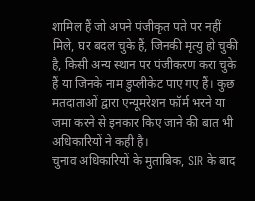शामिल हैं जो अपने पंजीकृत पते पर नहीं मिले, घर बदल चुके हैं, जिनकी मृत्यु हो चुकी है, किसी अन्य स्थान पर पंजीकरण करा चुके हैं या जिनके नाम डुप्लीकेट पाए गए हैं। कुछ मतदाताओं द्वारा एन्यूमरेशन फॉर्म भरने या जमा करने से इनकार किए जाने की बात भी अधिकारियों ने कही है।
चुनाव अधिकारियों के मुताबिक, SIR के बाद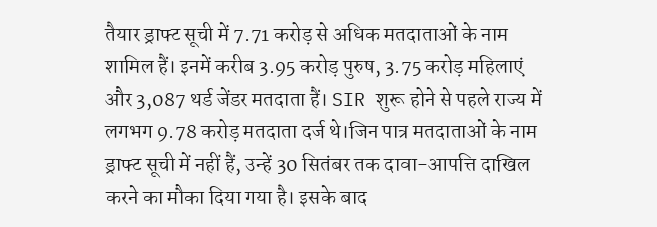तैयार ड्राफ्ट सूची में 7.71 करोड़ से अधिक मतदाताओं के नाम शामिल हैं। इनमें करीब 3.95 करोड़ पुरुष, 3.75 करोड़ महिलाएं और 3,087 थर्ड जेंडर मतदाता हैं। SIR शुरू होने से पहले राज्य में लगभग 9.78 करोड़ मतदाता दर्ज थे।जिन पात्र मतदाताओं के नाम ड्राफ्ट सूची में नहीं हैं, उन्हें 30 सितंबर तक दावा-आपत्ति दाखिल करने का मौका दिया गया है। इसके बाद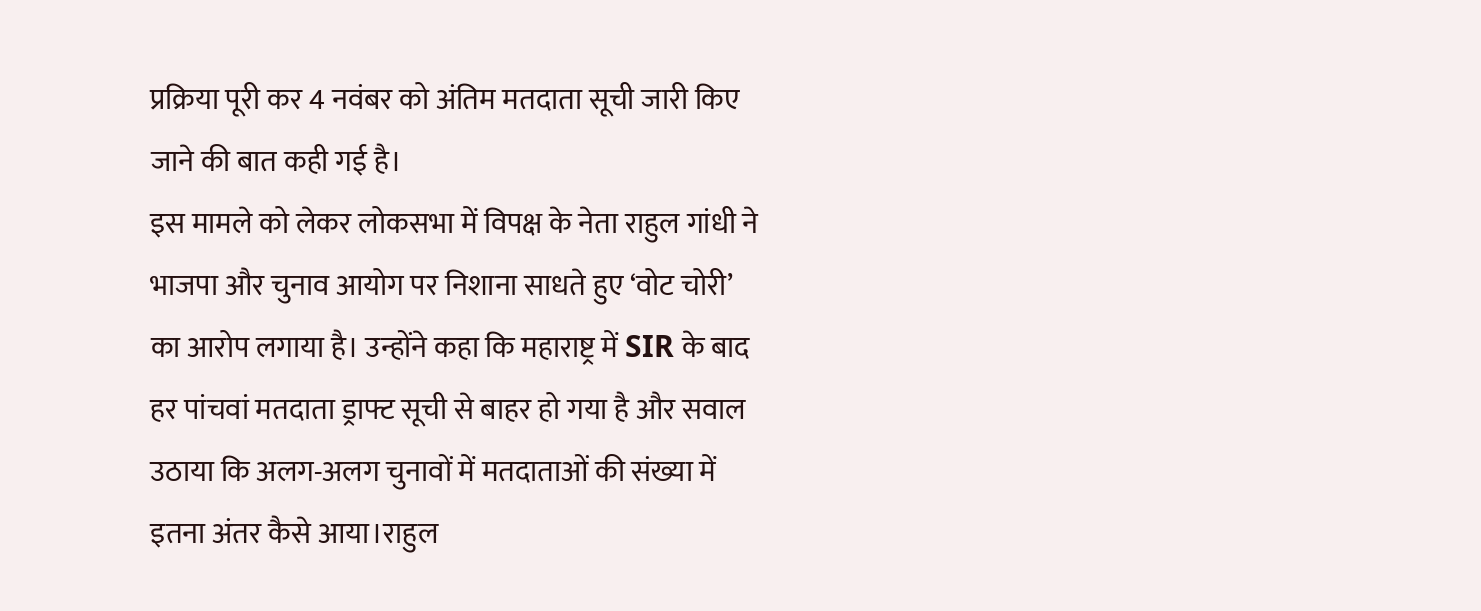प्रक्रिया पूरी कर 4 नवंबर को अंतिम मतदाता सूची जारी किए जाने की बात कही गई है।
इस मामले को लेकर लोकसभा में विपक्ष के नेता राहुल गांधी ने भाजपा और चुनाव आयोग पर निशाना साधते हुए ‘वोट चोरी’ का आरोप लगाया है। उन्होंने कहा कि महाराष्ट्र में SIR के बाद हर पांचवां मतदाता ड्राफ्ट सूची से बाहर हो गया है और सवाल उठाया कि अलग-अलग चुनावों में मतदाताओं की संख्या में इतना अंतर कैसे आया।राहुल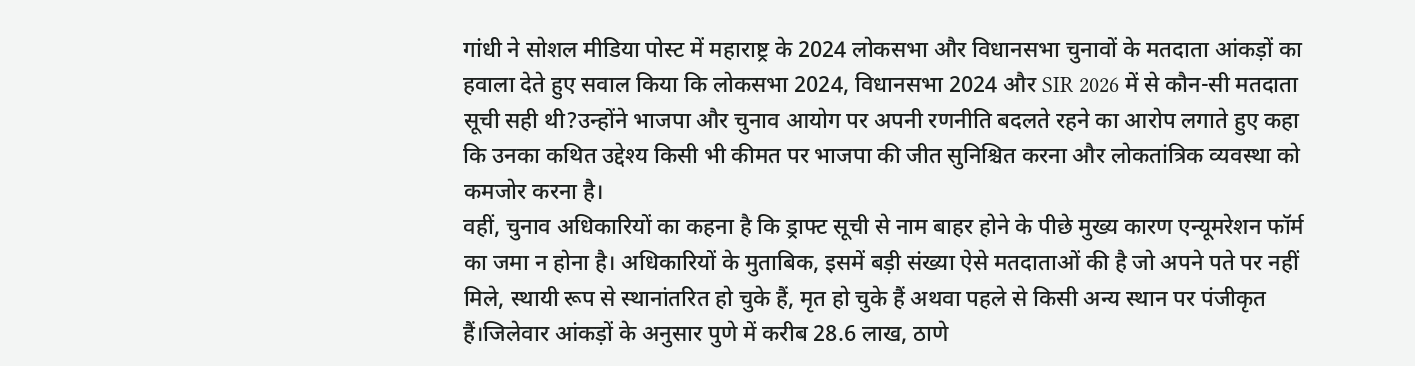गांधी ने सोशल मीडिया पोस्ट में महाराष्ट्र के 2024 लोकसभा और विधानसभा चुनावों के मतदाता आंकड़ों का हवाला देते हुए सवाल किया कि लोकसभा 2024, विधानसभा 2024 और SIR 2026 में से कौन-सी मतदाता सूची सही थी?उन्होंने भाजपा और चुनाव आयोग पर अपनी रणनीति बदलते रहने का आरोप लगाते हुए कहा कि उनका कथित उद्देश्य किसी भी कीमत पर भाजपा की जीत सुनिश्चित करना और लोकतांत्रिक व्यवस्था को कमजोर करना है।
वहीं, चुनाव अधिकारियों का कहना है कि ड्राफ्ट सूची से नाम बाहर होने के पीछे मुख्य कारण एन्यूमरेशन फॉर्म का जमा न होना है। अधिकारियों के मुताबिक, इसमें बड़ी संख्या ऐसे मतदाताओं की है जो अपने पते पर नहीं मिले, स्थायी रूप से स्थानांतरित हो चुके हैं, मृत हो चुके हैं अथवा पहले से किसी अन्य स्थान पर पंजीकृत हैं।जिलेवार आंकड़ों के अनुसार पुणे में करीब 28.6 लाख, ठाणे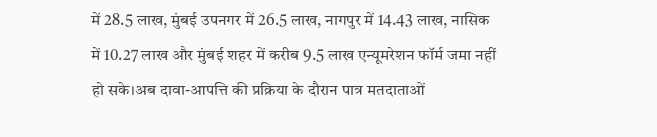में 28.5 लाख, मुंबई उपनगर में 26.5 लाख, नागपुर में 14.43 लाख, नासिक में 10.27 लाख और मुंबई शहर में करीब 9.5 लाख एन्यूमरेशन फॉर्म जमा नहीं हो सके।अब दावा-आपत्ति की प्रक्रिया के दौरान पात्र मतदाताओं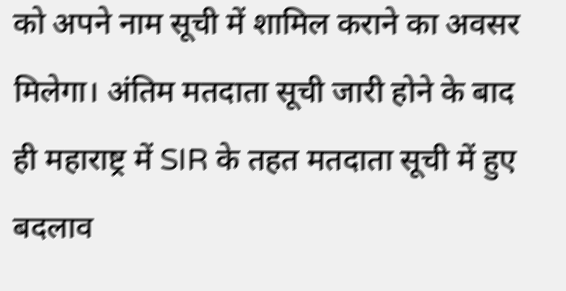को अपने नाम सूची में शामिल कराने का अवसर मिलेगा। अंतिम मतदाता सूची जारी होने के बाद ही महाराष्ट्र में SIR के तहत मतदाता सूची में हुए बदलाव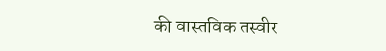की वास्तविक तस्वीर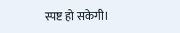स्पष्ट हो सकेगी।